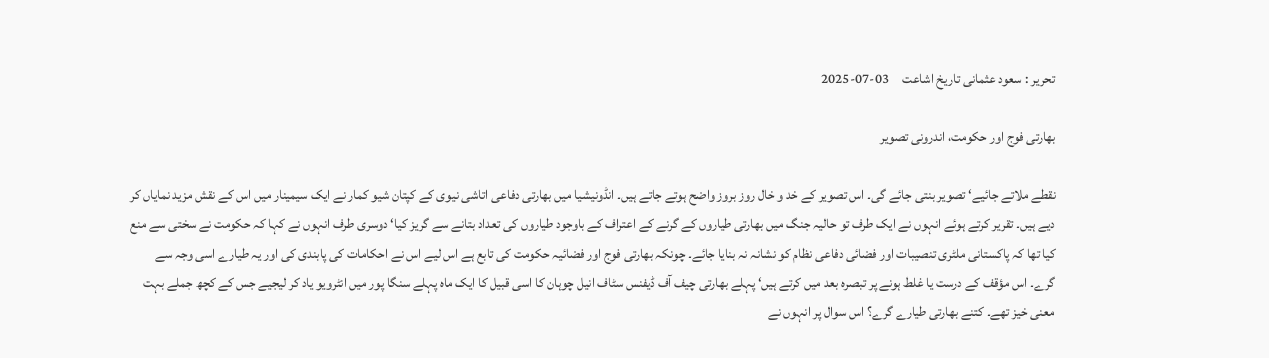تحریر : سعود عثمانی تاریخ اشاعت     03-07-2025

بھارتی فوج اور حکومت، اندرونی تصویر

نقطے ملاتے جائیے‘ تصویر بنتی جائے گی۔ اس تصویر کے خد و خال روز بروز واضح ہوتے جاتے ہیں۔ انڈونیشیا میں بھارتی دفاعی اتاشی نیوی کے کپتان شیو کمار نے ایک سیمینار میں اس کے نقش مزید نمایاں کر دیے ہیں۔ تقریر کرتے ہوئے انہوں نے ایک طرف تو حالیہ جنگ میں بھارتی طیاروں کے گرنے کے اعتراف کے باوجود طیاروں کی تعداد بتانے سے گریز کیا‘ دوسری طرف انہوں نے کہا کہ حکومت نے سختی سے منع کیا تھا کہ پاکستانی ملٹری تنصیبات اور فضائی دفاعی نظام کو نشانہ نہ بنایا جائے۔ چونکہ بھارتی فوج اور فضائیہ حکومت کی تابع ہے اس لیے اس نے احکامات کی پابندی کی اور یہ طیارے اسی وجہ سے گرے۔ اس مؤقف کے درست یا غلط ہونے پر تبصرہ بعد میں کرتے ہیں‘ پہلے بھارتی چیف آف ڈیفنس سٹاف انیل چوہان کا اسی قبیل کا ایک ماہ پہلے سنگا پور میں انٹرویو یاد کر لیجیے جس کے کچھ جملے بہت معنی خیز تھے۔ کتنے بھارتی طیارے گرے؟ اس سوال پر انہوں نے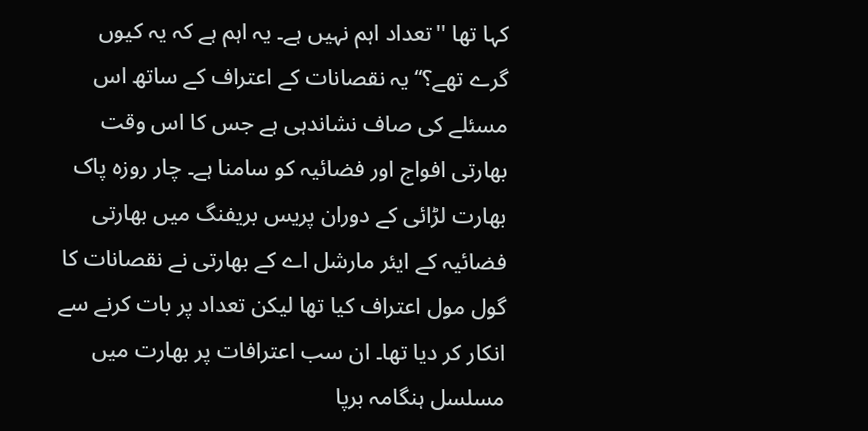کہا تھا ''تعداد اہم نہیں ہے۔ یہ اہم ہے کہ یہ کیوں گرے تھے؟‘‘ یہ نقصانات کے اعتراف کے ساتھ اس مسئلے کی صاف نشاندہی ہے جس کا اس وقت بھارتی افواج اور فضائیہ کو سامنا ہے۔ چار روزہ پاک بھارت لڑائی کے دوران پریس بریفنگ میں بھارتی فضائیہ کے ایئر مارشل اے کے بھارتی نے نقصانات کا گول مول اعتراف کیا تھا لیکن تعداد پر بات کرنے سے انکار کر دیا تھا۔ ان سب اعترافات پر بھارت میں مسلسل ہنگامہ برپا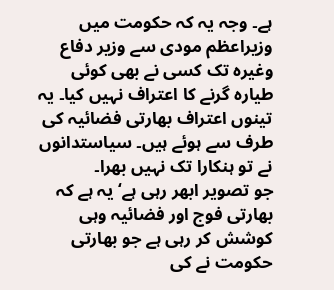ہے۔ وجہ یہ کہ حکومت میں وزیراعظم مودی سے وزیر دفاع وغیرہ تک کسی نے بھی کوئی طیارہ گرنے کا اعتراف نہیں کیا۔ یہ تینوں اعتراف بھارتی فضائیہ کی طرف سے ہوئے ہیں۔ سیاستدانوں نے تو ہنکارا تک نہیں بھرا۔
جو تصویر ابھر رہی ہے‘ یہ ہے کہ بھارتی فوج اور فضائیہ وہی کوشش کر رہی ہے جو بھارتی حکومت نے کی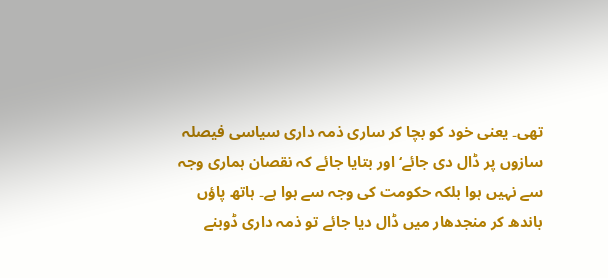تھی۔ یعنی خود کو بچا کر ساری ذمہ داری سیاسی فیصلہ سازوں پر ڈال دی جائے‘ اور بتایا جائے کہ نقصان ہماری وجہ سے نہیں ہوا بلکہ حکومت کی وجہ سے ہوا ہے۔ ہاتھ پاؤں باندھ کر منجدھار میں ڈال دیا جائے تو ذمہ داری ڈوبنے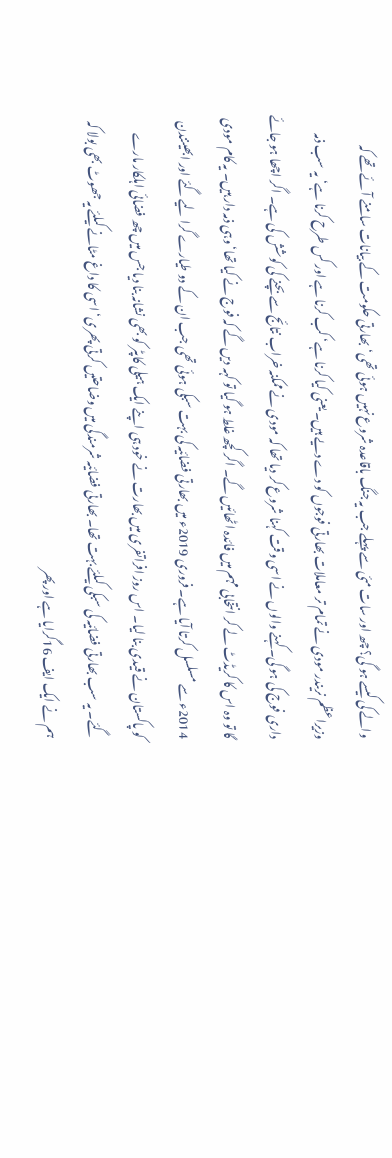والے کی کیسے ہو گی؟ چھ اور سات مئی سے پہلے جب یہ جنگ باقاعدہ شروع نہیں ہوئی تھی‘ بھارتی حکومت کے بیانات سامنے آئے تھے کہ وزیراعظم نریندر مودی نے تمام تر معاملات بھارتی فوجوں کو دے دیے ہیں۔ یعنی کیا کرنا ہے‘ کب کرنا ہے اور کس طرح کرنا ہے‘ یہ سب ذمہ داری فوج کی ہو گی۔ کہنے والوں نے اسی وقت کہنا شروع کر دیا تھا کہ مودی نے ممکنہ خراب نتائج سے بچنے کی کوشش کی ہے۔ اگر اچھا ہو جائے گا تو وہ اس کا کریڈٹ لے کر انتخابی مہم میں فائدہ اٹھائیں گے۔ اگر کچھ غلط ہو گیا تو کہہ دیں گے کہ فوج نے کیا تھا‘ وہی ذمہ دار ہیں۔ یہ کام مودی 2014ء سے مسلسل کرتا آیا ہے۔ فروری 2019ء میں بھارتی فضائیہ کی بہت سبکی ہوئی تھی جب ان کے دو طیارے گرا لیے گئے اور ابھینندن کو پاکستان نے قیدی بنا لیا۔ اس روز افراتفری میں بھارت نے خود ہی اپنے ایک ہیلی کاپٹر کو بھی نشانہ بنا دیا جس میں چھ فضائی اہلکار مارے گئے۔ یہ سب بھارتی فضائیہ کی سبکی کیلئے بہت تھا۔ بھارتی فضائیہ شرمندگی میں وضاحتیں کرتی پھری‘ اسی کا داغ مٹانے کیلئے یہ جھوٹ بھی بولا کہ ہم نے ایک ایف 16گرایا ہے اور پھر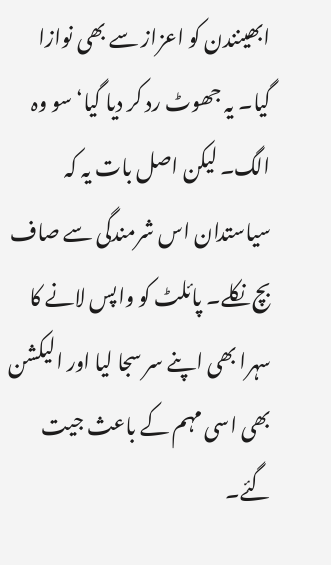ابھینندن کو اعزاز سے بھی نوازا گیا۔ یہ جھوٹ رد کر دیا گیا‘ سو وہ الگ۔ لیکن اصل بات یہ کہ سیاستدان اس شرمندگی سے صاف بچ نکلے۔ پائلٹ کو واپس لانے کا سہرا بھی اپنے سر سجا لیا اور الیکشن بھی اسی مہم کے باعث جیت گئے۔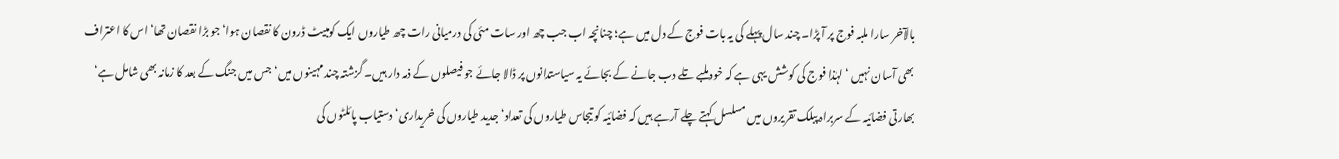بالآخر سارا ملبہ فوج پر آ پڑا۔ چند سال پہلے کی یہ بات فوج کے دل میں ہے؛ چنانچہ اب جب چھ اور سات مئی کی درمیانی رات چھ طیاروں ایک کومبیٹ ڈرون کا نقصان ہوا‘ جو بڑا نقصان تھا‘ اس کا اعتراف بھی آسان نہیں ‘ لہٰذا فوج کی کوشش یہی ہے کہ خود ملبے تلے دب جانے کے بجائے یہ سیاستدانوں پر ڈالا جائے جو فیصلوں کے ذمہ دار ہیں۔ گزشتہ چند مہینوں میں‘ جس میں جنگ کے بعد کا زمانہ بھی شامل ہے‘ بھارتی فضائیہ کے سربراہ پبلک تقریروں میں مسلسل کہتے چلے آرہے ہیں کہ فضائیہ کو تیجاس طیاروں کی تعداد‘ جدید طیاروں کی خریداری‘ دستیاب پائلٹوں کی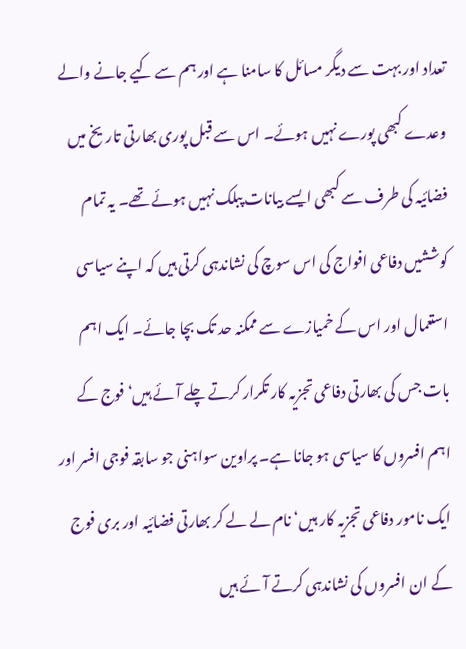تعداد اور بہت سے دیگر مسائل کا سامنا ہے اور ہم سے کیے جانے والے وعدے کبھی پورے نہیں ہوئے۔ اس سے قبل پوری بھارتی تاریخ میں فضائیہ کی طرف سے کبھی ایسے بیانات پبلک نہیں ہوئے تھے۔ یہ تمام کوششیں دفاعی افواج کی اس سوچ کی نشاندہی کرتی ہیں کہ اپنے سیاسی استعمال اور اس کے خمیازے سے ممکنہ حد تک بچا جائے۔ ایک اہم بات جس کی بھارتی دفاعی تجزیہ کار تکرار کرتے چلے آئے ہیں‘ فوج کے اہم افسروں کا سیاسی ہو جانا ہے۔ پراوین سواہنی جو سابقہ فوجی افسر اور ایک نامور دفاعی تجزیہ کار ہیں‘ نام لے لے کر بھارتی فضائیہ اور بری فوج کے ان افسروں کی نشاندہی کرتے آئے ہیں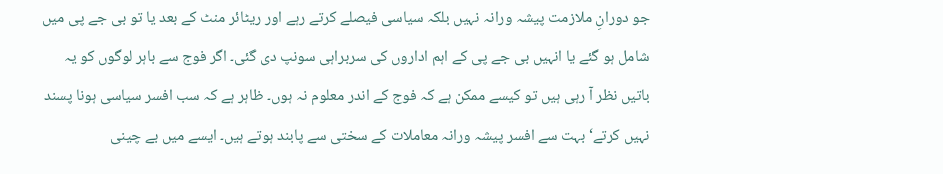جو دورانِ ملازمت پیشہ ورانہ نہیں بلکہ سیاسی فیصلے کرتے رہے اور ریٹائر منٹ کے بعد یا تو بی جے پی میں شامل ہو گئے یا انہیں بی جے پی کے اہم اداروں کی سربراہی سونپ دی گئی۔ اگر فوج سے باہر لوگوں کو یہ باتیں نظر آ رہی ہیں تو کیسے ممکن ہے کہ فوج کے اندر معلوم نہ ہوں۔ ظاہر ہے کہ سب افسر سیاسی ہونا پسند نہیں کرتے‘ بہت سے افسر پیشہ ورانہ معاملات کے سختی سے پابند ہوتے ہیں۔ ایسے میں بے چینی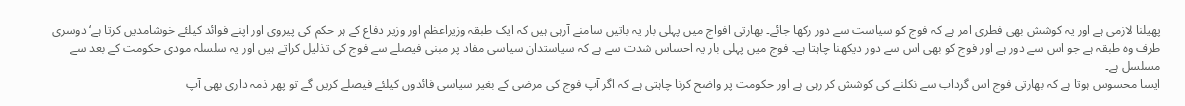پھیلنا لازمی ہے اور یہ کوشش بھی فطری امر ہے کہ فوج کو سیاست سے دور رکھا جائے۔ بھارتی افواج میں پہلی بار یہ باتیں سامنے آرہی ہیں کہ ایک طبقہ وزیراعظم اور وزیر دفاع کے ہر حکم کی پیروی اور اپنے فوائد کیلئے خوشامدیں کرتا ہے‘ دوسری طرف وہ طبقہ ہے جو اس سے دور ہے اور فوج کو بھی اس سے دور دیکھنا چاہتا ہے۔ فوج میں پہلی بار یہ احساس شدت سے ہے کہ سیاستدان سیاسی مفاد پر مبنی فیصلے سے فوج کی تذلیل کراتے ہیں اور یہ سلسلہ مودی حکومت کے بعد سے مسلسل ہے۔
ایسا محسوس ہوتا ہے کہ بھارتی فوج اس گرداب سے نکلنے کی کوشش کر رہی ہے اور حکومت پر واضح کرنا چاہتی ہے کہ اگر آپ فوج کی مرضی کے بغیر سیاسی فائدوں کیلئے فیصلے کریں گے تو پھر ذمہ داری بھی آپ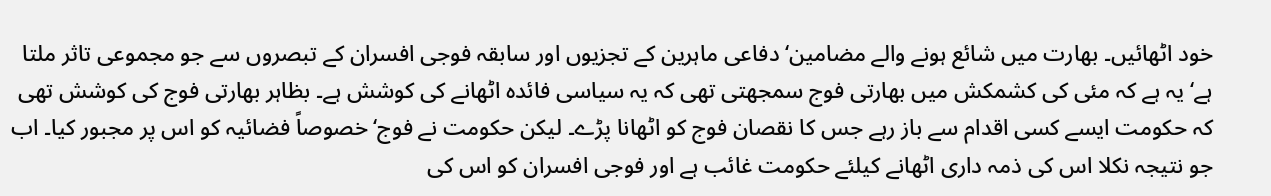خود اٹھائیں۔ بھارت میں شائع ہونے والے مضامین‘ دفاعی ماہرین کے تجزیوں اور سابقہ فوجی افسران کے تبصروں سے جو مجموعی تاثر ملتا ہے‘ یہ ہے کہ مئی کی کشمکش میں بھارتی فوج سمجھتی تھی کہ یہ سیاسی فائدہ اٹھانے کی کوشش ہے۔ بظاہر بھارتی فوج کی کوشش تھی کہ حکومت ایسے کسی اقدام سے باز رہے جس کا نقصان فوج کو اٹھانا پڑے۔ لیکن حکومت نے فوج‘ خصوصاً فضائیہ کو اس پر مجبور کیا۔ اب جو نتیجہ نکلا اس کی ذمہ داری اٹھانے کیلئے حکومت غائب ہے اور فوجی افسران کو اس کی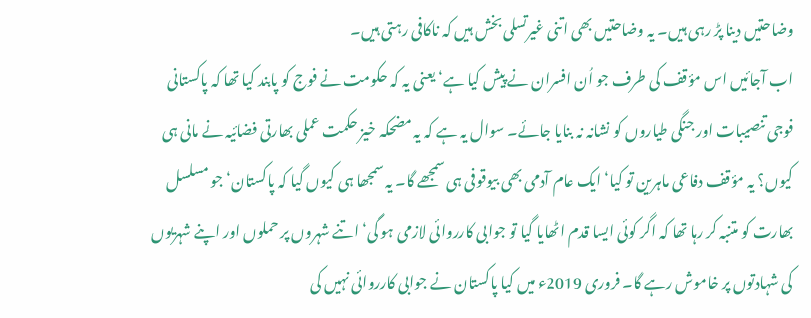وضاحتیں دینا پڑ رہی ہیں۔ یہ وضاحتیں بھی اتنی غیرتسلی بخش ہیں کہ ناکافی رہتی ہیں۔
اب آجائیں اس مؤقف کی طرف جو اُن افسران نے پیش کیا ہے‘ یعنی یہ کہ حکومت نے فوج کو پابند کیا تھا کہ پاکستانی فوجی تنصیبات اور جنگی طیاروں کو نشانہ نہ بنایا جائے۔ سوال یہ ہے کہ یہ مضحکہ خیز حکمت عملی بھارتی فضائیہ نے مانی ہی کیوں؟ یہ مؤقف دفاعی ماہرین تو کیا‘ ایک عام آدمی بھی بیوقوفی ہی سمجھے گا۔ یہ سمجھا ہی کیوں گیا کہ پاکستان‘ جو مسلسل بھارت کو متنبہ کر رہا تھا کہ اگر کوئی ایسا قدم اٹھایا گیا تو جوابی کارروائی لازمی ہو گی‘ اتنے شہروں پر حملوں اور اپنے شہریوں کی شہادتوں پر خاموش رہے گا۔ فروری 2019ء میں کیا پاکستان نے جوابی کارروائی نہیں کی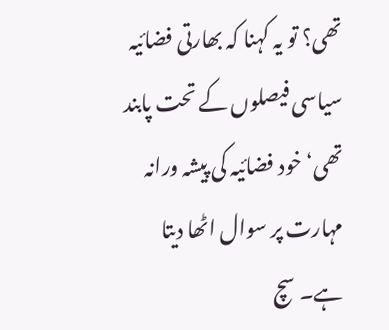تھی؟ تو یہ کہنا کہ بھارتی فضائیہ سیاسی فیصلوں کے تحت پابند تھی‘ خود فضائیہ کی پیشہ ورانہ مہارت پر سوال اٹھا دیتا ہے۔ سچ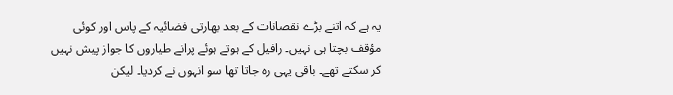یہ ہے کہ اتنے بڑے نقصانات کے بعد بھارتی فضائیہ کے پاس اور کوئی مؤقف بچتا ہی نہیں۔ رافیل کے ہوتے ہوئے پرانے طیاروں کا جواز پیش نہیں کر سکتے تھے۔ باقی یہی رہ جاتا تھا سو انہوں نے کردیا۔ لیکن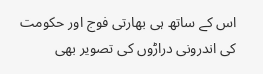اس کے ساتھ ہی بھارتی فوج اور حکومت کی اندرونی دراڑوں کی تصویر بھی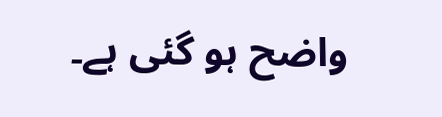واضح ہو گئی ہے۔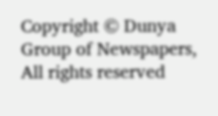Copyright © Dunya Group of Newspapers, All rights reserved